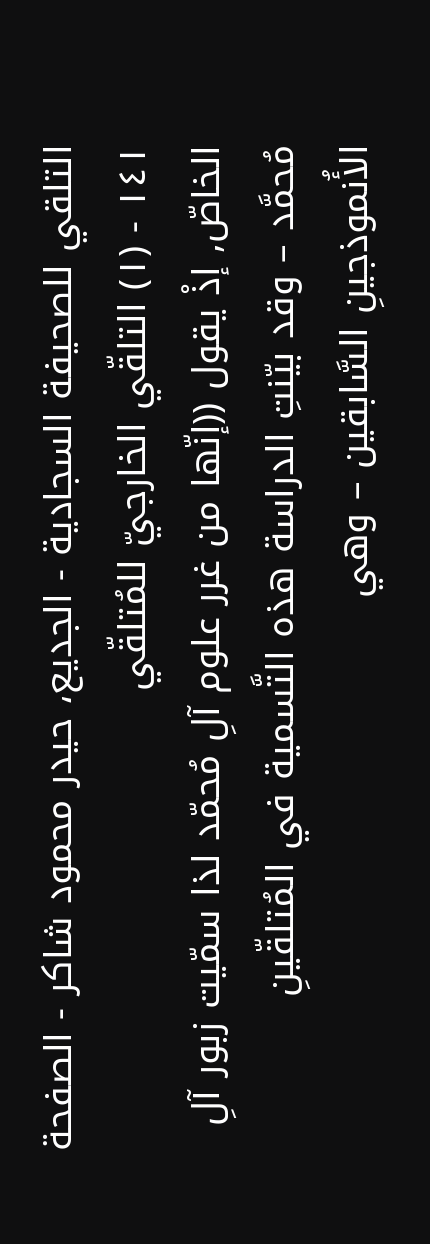التلقي للصحيفة السجادية - الجديع، حيدر محمود شاكر - الصفحة ١٤١ - (١) التلقّي الخارجيّ للمُتلقّي
الخاصّ, إذْ يقول ((إنّها من غرر علوم آلِ مُحمّد لذا سمّيت زبور آلِ مُحمَّد – وقد بيّنتِ الدراسة هذه التَّسمية في المُتلقّينِ الأُنموذجينِ السَّابقين – وهي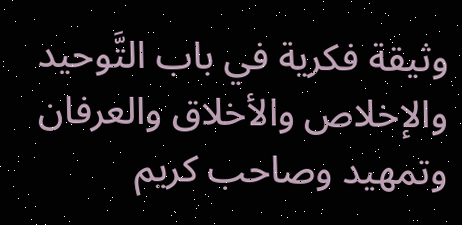وثيقة فكرية في باب التَّوحيد والإخلاص والأخلاق والعرفان وتمهيد وصاحب كريم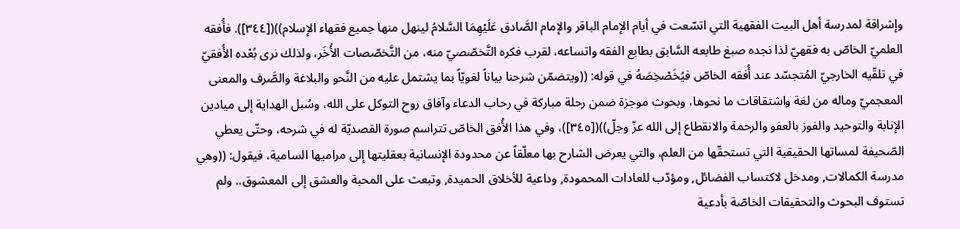وإشراقة لمدرسة أهل البيت الفقهية التي اتسّعت في أيام الإمام الباقر والإمام الصَّادق عَلَيْهِمَا السَّلامُ لينهل منها جميع فقهاء الإسلام))([٣٤٤]). فأُفقه العلميّ الخاصّ به فقهيّ لذا نجده صبغ طابعه السَّابق بطابع الفقه واتساعه، لقرب فكره التَّخصّصيّ منه، من التَّخصّصات الأُخَر، ولذلك نرى بُعْده الأُفقيّ في تلقّيه الخارجيّ المُتجسّد عند أُفقه الخاصّ فيُخَصْخِصَهُ في قوله: ((ويتضمّن شرحنا بياناً لغويّاً بما يشتمل عليه من النَّحو والبلاغة والصَّرف والمعنى المعجميّ وماله من لغة واشتقاقات ما نحوها، وبحوث موجزة ضمن رحلة مباركة في رحاب الدعاء وآفاق روح التوكل على الله، وسُبل الهداية إلى ميادين الإنابة والتوحيد والفوز بالعفو والرحمة والانقطاع إلى الله عزّ وجلّ))([٣٤٥])، وفي هذا الأُفق الخاصّ تتراسم صورة القصديّة له في شرحه، وحتّى يعطي الصّحيفة لمساتها الحقيقية التي تستحقّها من العلم، والتي يعرض الشارح بها معلّقاً عن محدودة الإنسانية بعقليتها إلى مراميها السامية، فيقول: ((وهي مدرسة الكمالات, ومدخل لاكتساب الفضائل, ومؤدّب للعادات المحمودة, وداعية للأخلاق الحميدة, وتبعث على المحبة والعشق إلى المعشوق.. ولم تستوف البحوث والتحقيقات الخاصّة بأدعية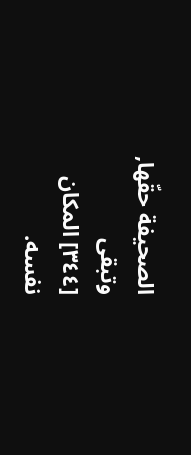الصحيفة حقّها, وتبقى
[٣٤٤] المكان نفسه.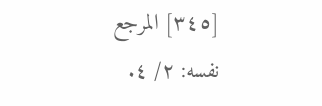[٣٤٥] المرجع نفسه: ٢/ ٤.